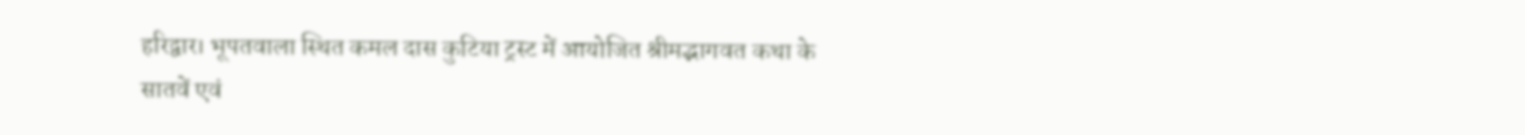हरिद्वार। भूपतवाला स्थित कमल दास कुटिया ट्रस्ट में आयोजित श्रीमद्भागवत कथा के सातवें एवं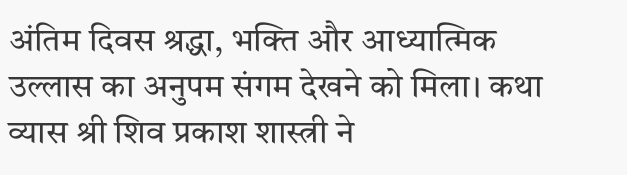अंतिम दिवस श्रद्धा, भक्ति और आध्यात्मिक उल्लास का अनुपम संगम देखने को मिला। कथा व्यास श्री शिव प्रकाश शास्त्री ने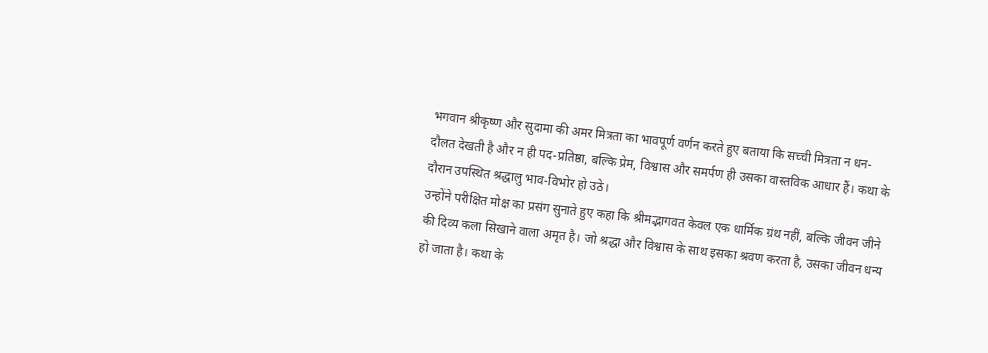भगवान श्रीकृष्ण और सुदामा की अमर मित्रता का भावपूर्ण वर्णन करते हुए बताया कि सच्ची मित्रता न धन-दौलत देखती है और न ही पद-प्रतिष्ठा, बल्कि प्रेम, विश्वास और समर्पण ही उसका वास्तविक आधार हैं। कथा के दौरान उपस्थित श्रद्धालु भाव-विभोर हो उठे।
उन्होंने परीक्षित मोक्ष का प्रसंग सुनाते हुए कहा कि श्रीमद्भागवत केवल एक धार्मिक ग्रंथ नहीं, बल्कि जीवन जीने की दिव्य कला सिखाने वाला अमृत है। जो श्रद्धा और विश्वास के साथ इसका श्रवण करता है, उसका जीवन धन्य हो जाता है। कथा के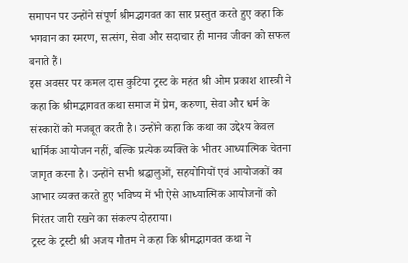समापन पर उन्होंने संपूर्ण श्रीमद्भागवत का सार प्रस्तुत करते हुए कहा कि भगवान का स्मरण, सत्संग, सेवा और सदाचार ही मानव जीवन को सफल बनाते हैं।
इस अवसर पर कमल दास कुटिया ट्रस्ट के महंत श्री ओम प्रकाश शास्त्री ने कहा कि श्रीमद्भागवत कथा समाज में प्रेम, करुणा, सेवा और धर्म के संस्कारों को मजबूत करती है। उन्होंने कहा कि कथा का उद्देश्य केवल धार्मिक आयोजन नहीं, बल्कि प्रत्येक व्यक्ति के भीतर आध्यात्मिक चेतना जागृत करना है। उन्होंने सभी श्रद्धालुओं, सहयोगियों एवं आयोजकों का आभार व्यक्त करते हुए भविष्य में भी ऐसे आध्यात्मिक आयोजनों को निरंतर जारी रखने का संकल्प दोहराया।
ट्रस्ट के ट्रस्टी श्री अजय गौतम ने कहा कि श्रीमद्भागवत कथा ने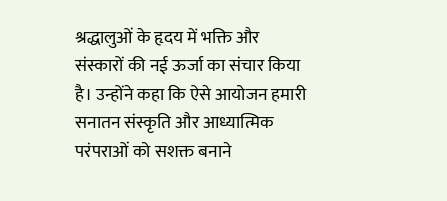श्रद्धालुओं के हृदय में भक्ति और संस्कारों की नई ऊर्जा का संचार किया है। उन्होंने कहा कि ऐसे आयोजन हमारी सनातन संस्कृति और आध्यात्मिक परंपराओं को सशक्त बनाने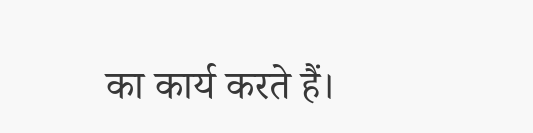का कार्य करते हैं।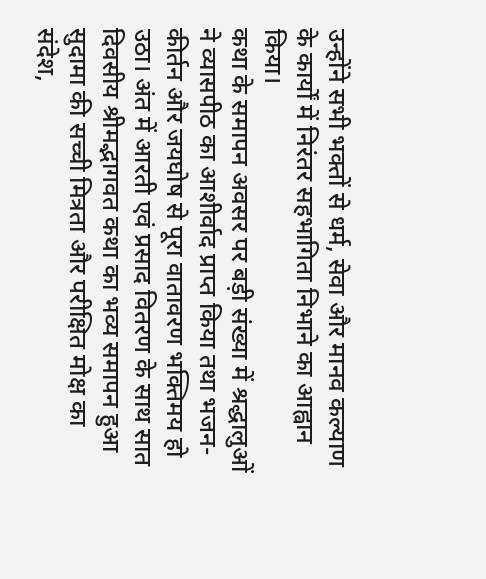उन्होंने सभी भक्तों से धर्म, सेवा और मानव कल्याण के कार्यों में निरंतर सहभागिता निभाने का आह्वान किया।
कथा के समापन अवसर पर बड़ी संख्या में श्रद्धालुओं ने व्यासपीठ का आशीर्वाद प्राप्त किया तथा भजन-कीर्तन और जयघोष से पूरा वातावरण भक्तिमय हो उठा। अंत में आरती एवं प्रसाद वितरण के साथ सात दिवसीय श्रीमद्भागवत कथा का भव्य समापन हुआ
सुदामा की सच्ची मित्रता और परीक्षित मोक्ष का संदेश,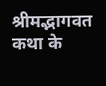श्रीमद्भागवत कथा के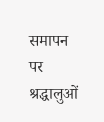समापन पर श्रद्धालुओं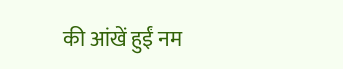की आंखें हुईं नम